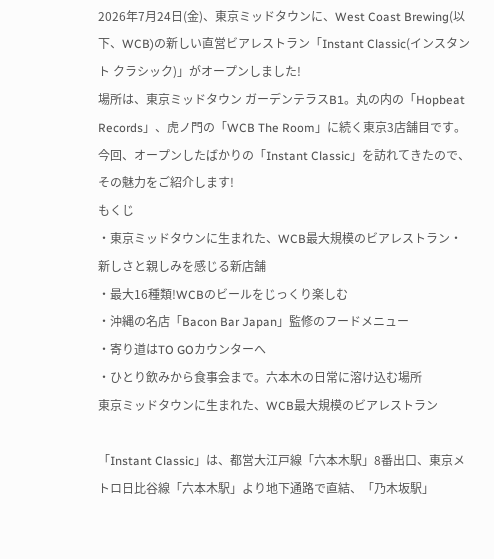2026年7月24日(金)、東京ミッドタウンに、West Coast Brewing(以下、WCB)の新しい直営ビアレストラン「Instant Classic(インスタント クラシック)」がオープンしました!
場所は、東京ミッドタウン ガーデンテラスB1。丸の内の「Hopbeat Records」、虎ノ門の「WCB The Room」に続く東京3店舗目です。
今回、オープンしたばかりの「Instant Classic」を訪れてきたので、その魅力をご紹介します!
もくじ
・東京ミッドタウンに生まれた、WCB最大規模のビアレストラン・新しさと親しみを感じる新店舗
・最大16種類!WCBのビールをじっくり楽しむ
・沖縄の名店「Bacon Bar Japan」監修のフードメニュー
・寄り道はTO GOカウンターへ
・ひとり飲みから食事会まで。六本木の日常に溶け込む場所
東京ミッドタウンに生まれた、WCB最大規模のビアレストラン

「Instant Classic」は、都営大江戸線「六本木駅」8番出口、東京メトロ日比谷線「六本木駅」より地下通路で直結、「乃木坂駅」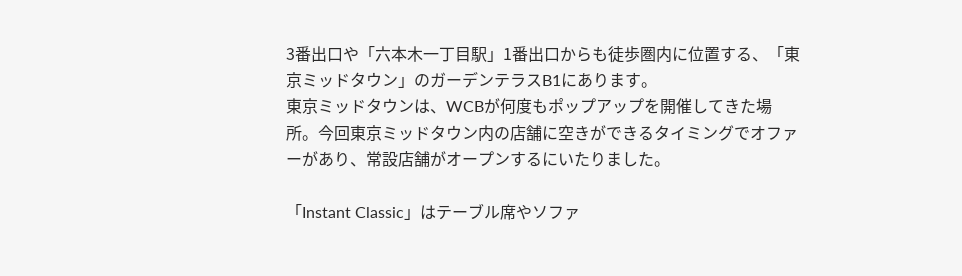3番出口や「六本木一丁目駅」1番出口からも徒歩圏内に位置する、「東京ミッドタウン」のガーデンテラスB1にあります。
東京ミッドタウンは、WCBが何度もポップアップを開催してきた場所。今回東京ミッドタウン内の店舗に空きができるタイミングでオファーがあり、常設店舗がオープンするにいたりました。

「Instant Classic」はテーブル席やソファ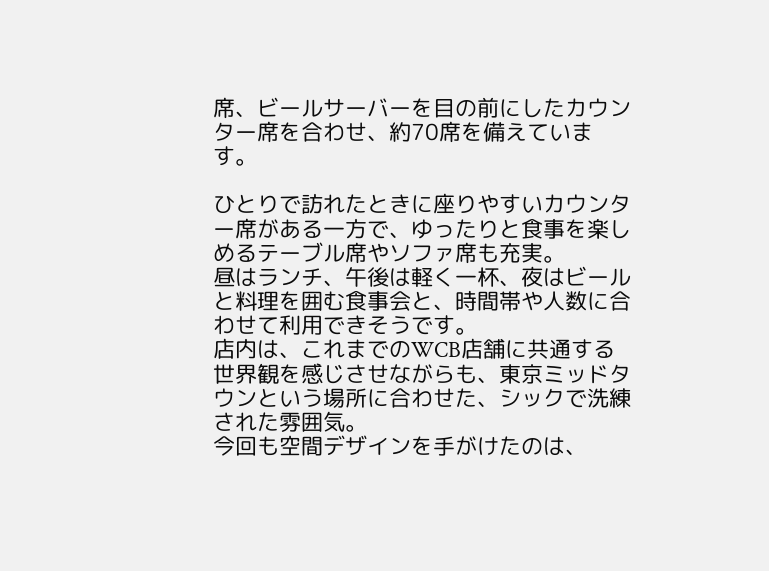席、ビールサーバーを目の前にしたカウンター席を合わせ、約70席を備えています。

ひとりで訪れたときに座りやすいカウンター席がある一方で、ゆったりと食事を楽しめるテーブル席やソファ席も充実。
昼はランチ、午後は軽く一杯、夜はビールと料理を囲む食事会と、時間帯や人数に合わせて利用できそうです。
店内は、これまでのWCB店舗に共通する世界観を感じさせながらも、東京ミッドタウンという場所に合わせた、シックで洗練された雰囲気。
今回も空間デザインを手がけたのは、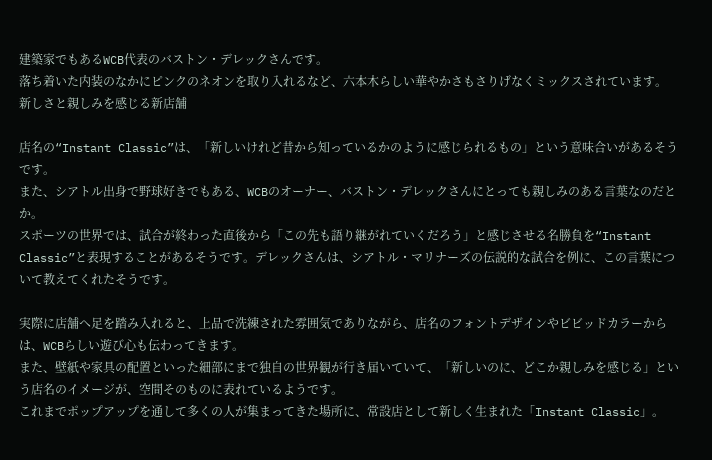建築家でもあるWCB代表のバストン・デレックさんです。
落ち着いた内装のなかにピンクのネオンを取り入れるなど、六本木らしい華やかさもさりげなくミックスされています。
新しさと親しみを感じる新店舗

店名の“Instant Classic”は、「新しいけれど昔から知っているかのように感じられるもの」という意味合いがあるそうです。
また、シアトル出身で野球好きでもある、WCBのオーナー、バストン・デレックさんにとっても親しみのある言葉なのだとか。
スポーツの世界では、試合が終わった直後から「この先も語り継がれていくだろう」と感じさせる名勝負を“Instant Classic”と表現することがあるそうです。デレックさんは、シアトル・マリナーズの伝説的な試合を例に、この言葉について教えてくれたそうです。

実際に店舗へ足を踏み入れると、上品で洗練された雰囲気でありながら、店名のフォントデザインやビビッドカラーからは、WCBらしい遊び心も伝わってきます。
また、壁紙や家具の配置といった細部にまで独自の世界観が行き届いていて、「新しいのに、どこか親しみを感じる」という店名のイメージが、空間そのものに表れているようです。
これまでポップアップを通して多くの人が集まってきた場所に、常設店として新しく生まれた「Instant Classic」。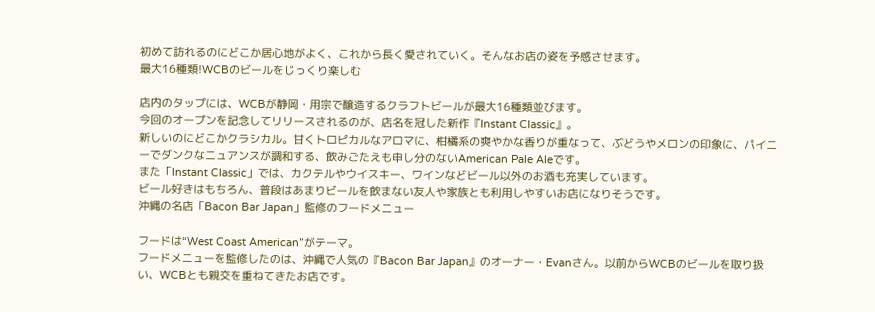初めて訪れるのにどこか居心地がよく、これから長く愛されていく。そんなお店の姿を予感させます。
最大16種類!WCBのビールをじっくり楽しむ

店内のタップには、WCBが静岡・用宗で醸造するクラフトビールが最大16種類並びます。
今回のオープンを記念してリリースされるのが、店名を冠した新作『Instant Classic』。
新しいのにどこかクラシカル。甘くトロピカルなアロマに、柑橘系の爽やかな香りが重なって、ぶどうやメロンの印象に、パイニーでダンクなニュアンスが調和する、飲みごたえも申し分のないAmerican Pale Aleです。
また「Instant Classic」では、カクテルやウイスキー、ワインなどビール以外のお酒も充実しています。
ビール好きはもちろん、普段はあまりビールを飲まない友人や家族とも利用しやすいお店になりそうです。
沖縄の名店「Bacon Bar Japan」監修のフードメニュー

フードは“West Coast American”がテーマ。
フードメニューを監修したのは、沖縄で人気の『Bacon Bar Japan』のオーナー・Evanさん。以前からWCBのビールを取り扱い、WCBとも親交を重ねてきたお店です。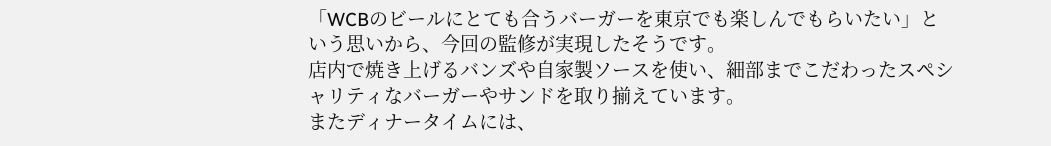「WCBのビールにとても合うバーガーを東京でも楽しんでもらいたい」という思いから、今回の監修が実現したそうです。
店内で焼き上げるバンズや自家製ソースを使い、細部までこだわったスペシャリティなバーガーやサンドを取り揃えています。
またディナータイムには、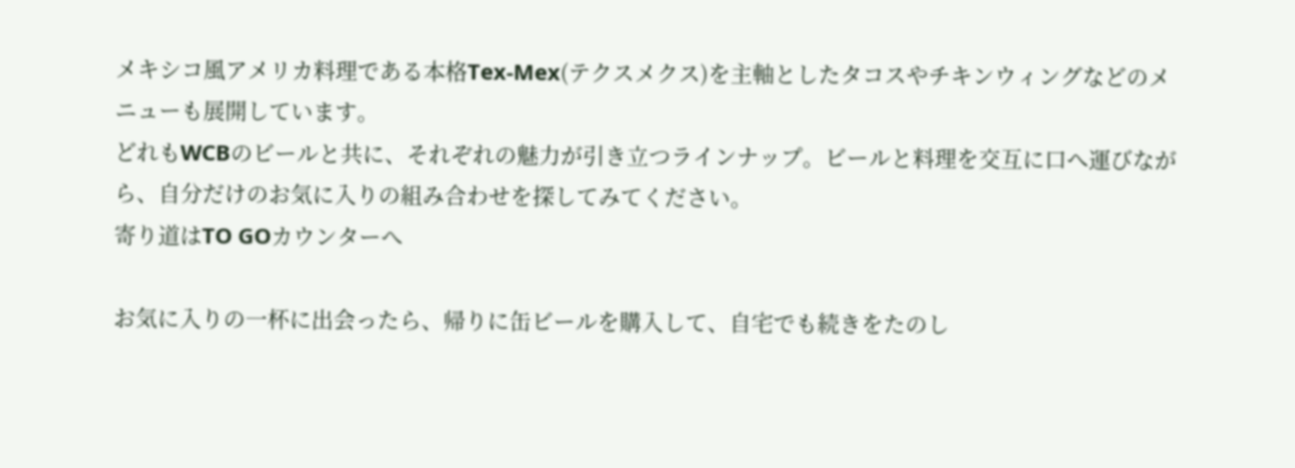メキシコ風アメリカ料理である本格Tex-Mex(テクスメクス)を主軸としたタコスやチキンウィングなどのメニューも展開しています。
どれもWCBのビールと共に、それぞれの魅力が引き立つラインナップ。ビールと料理を交互に口へ運びながら、自分だけのお気に入りの組み合わせを探してみてください。
寄り道はTO GOカウンターへ

お気に入りの一杯に出会ったら、帰りに缶ビールを購入して、自宅でも続きをたのし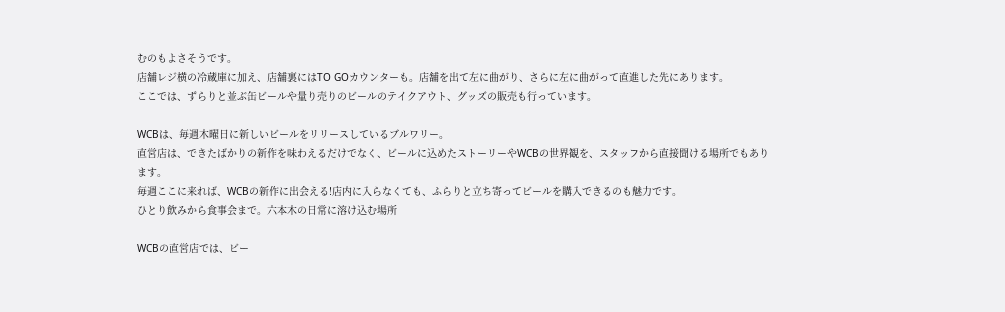むのもよさそうです。
店舗レジ横の冷蔵庫に加え、店舗裏にはTO GOカウンターも。店舗を出て左に曲がり、さらに左に曲がって直進した先にあります。
ここでは、ずらりと並ぶ缶ビールや量り売りのビールのテイクアウト、グッズの販売も行っています。

WCBは、毎週木曜日に新しいビールをリリースしているブルワリー。
直営店は、できたばかりの新作を味わえるだけでなく、ビールに込めたストーリーやWCBの世界観を、スタッフから直接聞ける場所でもあります。
毎週ここに来れば、WCBの新作に出会える!店内に入らなくても、ふらりと立ち寄ってビールを購入できるのも魅力です。
ひとり飲みから食事会まで。六本木の日常に溶け込む場所

WCBの直営店では、ビー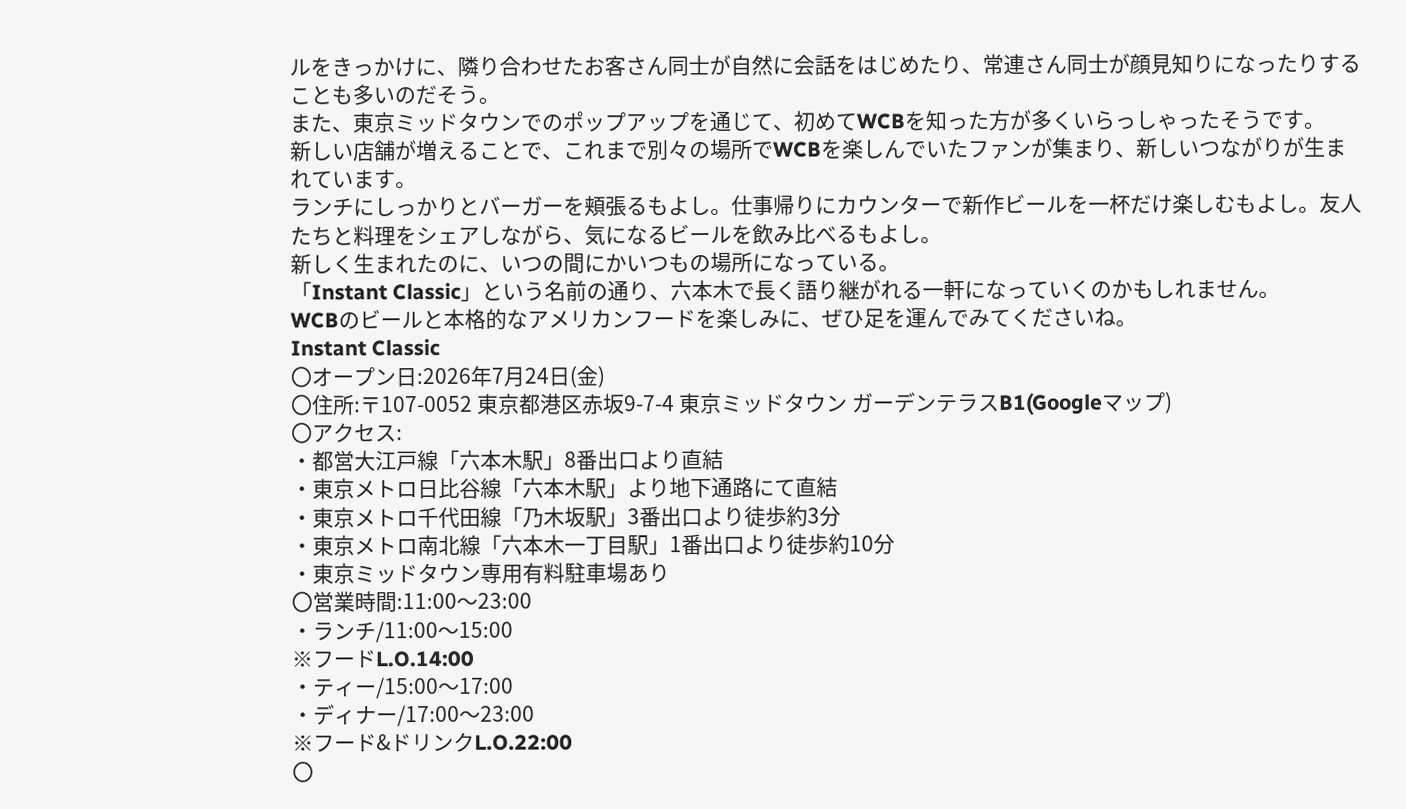ルをきっかけに、隣り合わせたお客さん同士が自然に会話をはじめたり、常連さん同士が顔見知りになったりすることも多いのだそう。
また、東京ミッドタウンでのポップアップを通じて、初めてWCBを知った方が多くいらっしゃったそうです。
新しい店舗が増えることで、これまで別々の場所でWCBを楽しんでいたファンが集まり、新しいつながりが生まれています。
ランチにしっかりとバーガーを頬張るもよし。仕事帰りにカウンターで新作ビールを一杯だけ楽しむもよし。友人たちと料理をシェアしながら、気になるビールを飲み比べるもよし。
新しく生まれたのに、いつの間にかいつもの場所になっている。
「Instant Classic」という名前の通り、六本木で長く語り継がれる一軒になっていくのかもしれません。
WCBのビールと本格的なアメリカンフードを楽しみに、ぜひ足を運んでみてくださいね。
Instant Classic
〇オープン日:2026年7月24日(金)
〇住所:〒107-0052 東京都港区赤坂9-7-4 東京ミッドタウン ガーデンテラスB1(Googleマップ)
〇アクセス:
・都営大江戸線「六本木駅」8番出口より直結
・東京メトロ日比谷線「六本木駅」より地下通路にて直結
・東京メトロ千代田線「乃木坂駅」3番出口より徒歩約3分
・東京メトロ南北線「六本木一丁目駅」1番出口より徒歩約10分
・東京ミッドタウン専用有料駐車場あり
〇営業時間:11:00〜23:00
・ランチ/11:00〜15:00
※フードL.O.14:00
・ティー/15:00〜17:00
・ディナー/17:00〜23:00
※フード&ドリンクL.O.22:00
〇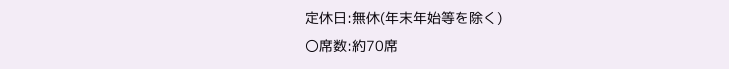定休日:無休(年末年始等を除く)
〇席数:約70席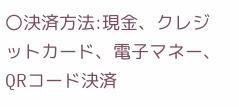〇決済方法:現金、クレジットカード、電子マネー、QRコード決済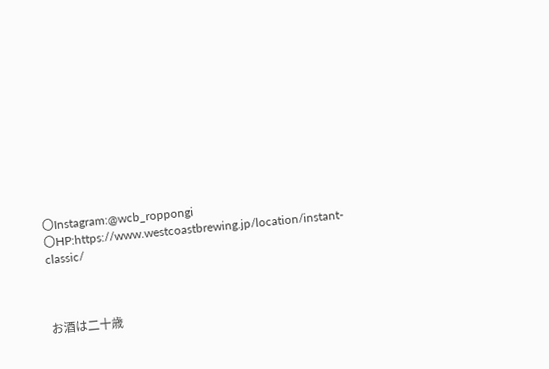〇Instagram:@wcb_roppongi
〇HP:https://www.westcoastbrewing.jp/location/instant-classic/



お酒は二十歳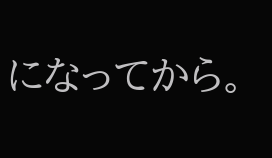になってから。